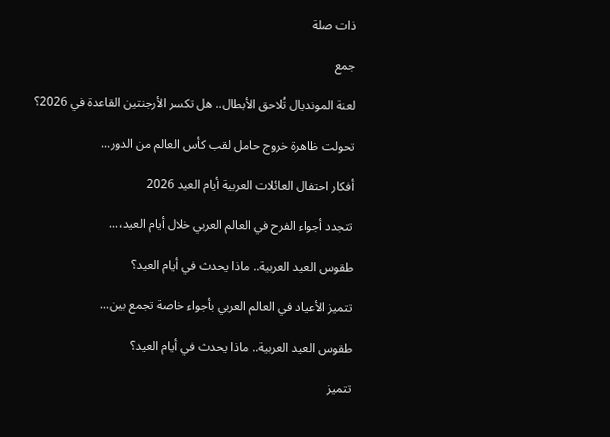ذات صلة

جمع

لعنة المونديال تُلاحق الأبطال.. هل تكسر الأرجنتين القاعدة في 2026؟

تحولت ظاهرة خروج حامل لقب كأس العالم من الدور...

أفكار احتفال العائلات العربية أيام العيد 2026

تتجدد أجواء الفرح في العالم العربي خلال أيام العيد،...

طقوس العيد العربية.. ماذا يحدث في أيام العيد؟

تتميز الأعياد في العالم العربي بأجواء خاصة تجمع بين...

طقوس العيد العربية.. ماذا يحدث في أيام العيد؟

تتميز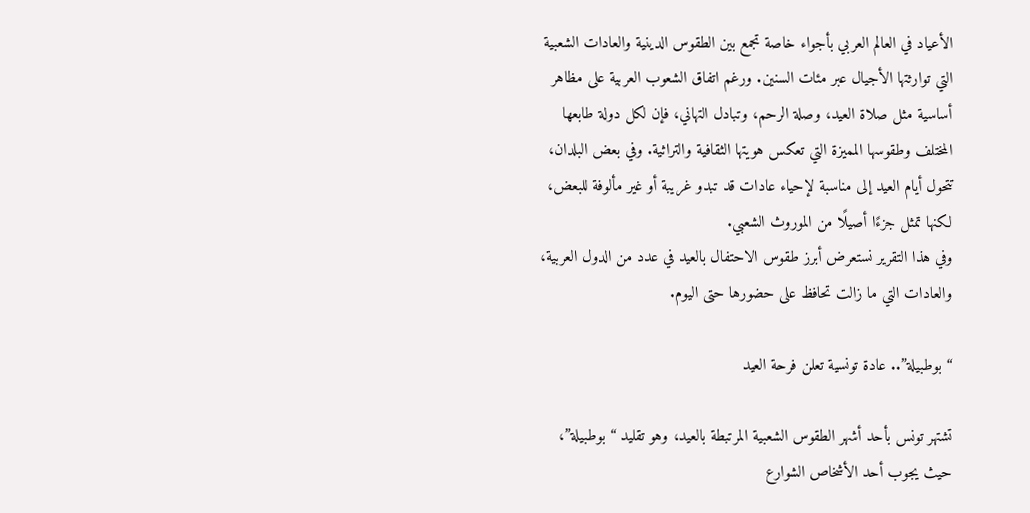الأعياد في العالم العربي بأجواء خاصة تجمع بين الطقوس الدينية والعادات الشعبية التي توارثتها الأجيال عبر مئات السنين. ورغم اتفاق الشعوب العربية على مظاهر أساسية مثل صلاة العيد، وصلة الرحم، وتبادل التهاني، فإن لكل دولة طابعها المختلف وطقوسها المميزة التي تعكس هويتها الثقافية والتراثية. وفي بعض البلدان، تتحول أيام العيد إلى مناسبة لإحياء عادات قد تبدو غريبة أو غير مألوفة للبعض، لكنها تمثل جزءًا أصيلًا من الموروث الشعبي.
وفي هذا التقرير نستعرض أبرز طقوس الاحتفال بالعيد في عدد من الدول العربية، والعادات التي ما زالت تحافظ على حضورها حتى اليوم.

“بوطبيلة”.. عادة تونسية تعلن فرحة العيد

تشتهر تونس بأحد أشهر الطقوس الشعبية المرتبطة بالعيد، وهو تقليد “بوطبيلة”، حيث يجوب أحد الأشخاص الشوارع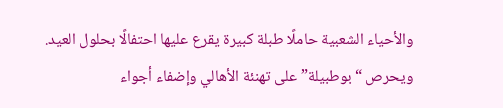والأحياء الشعبية حاملًا طبلة كبيرة يقرع عليها احتفالًا بحلول العيد.
ويحرص “بوطبيلة” على تهنئة الأهالي وإضفاء أجواء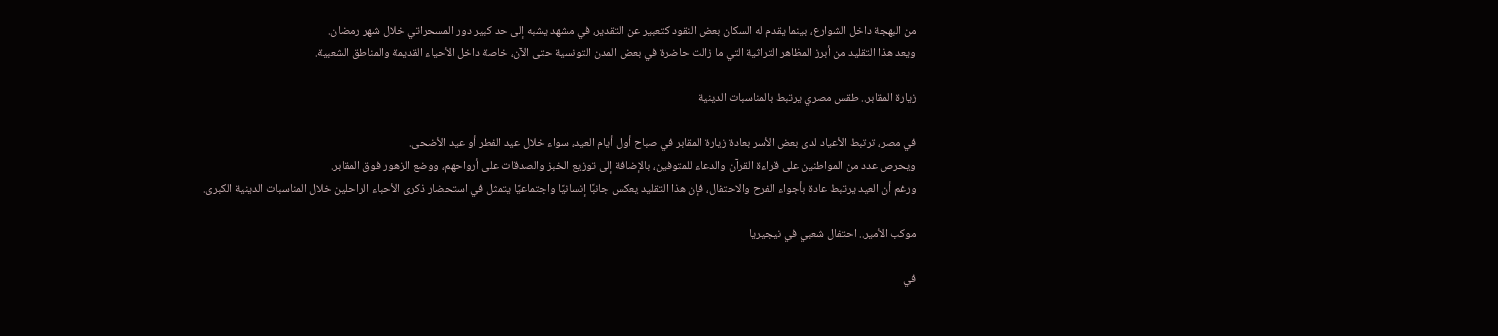من البهجة داخل الشوارع، بينما يقدم له السكان بعض النقود كتعبير عن التقدير، في مشهد يشبه إلى حد كبير دور المسحراتي خلال شهر رمضان.
ويعد هذا التقليد من أبرز المظاهر التراثية التي ما زالت حاضرة في بعض المدن التونسية حتى الآن، خاصة داخل الأحياء القديمة والمناطق الشعبية.

زيارة المقابر.. طقس مصري يرتبط بالمناسبات الدينية

في مصر، ترتبط الأعياد لدى بعض الأسر بعادة زيارة المقابر في صباح أول أيام العيد، سواء خلال عيد الفطر أو عيد الأضحى.
ويحرص عدد من المواطنين على قراءة القرآن والدعاء للمتوفين، بالإضافة إلى توزيع الخبز والصدقات على أرواحهم، ووضع الزهور فوق المقابر.
ورغم أن العيد يرتبط عادة بأجواء الفرح والاحتفال، فإن هذا التقليد يعكس جانبًا إنسانيًا واجتماعيًا يتمثل في استحضار ذكرى الأحباء الراحلين خلال المناسبات الدينية الكبرى.

موكب الأمير.. احتفال شعبي في نيجيريا

في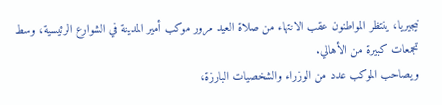نيجيريا، ينتظر المواطنون عقب الانتهاء من صلاة العيد مرور موكب أمير المدينة في الشوارع الرئيسية، وسط تجمعات كبيرة من الأهالي.
ويصاحب الموكب عدد من الوزراء والشخصيات البارزة،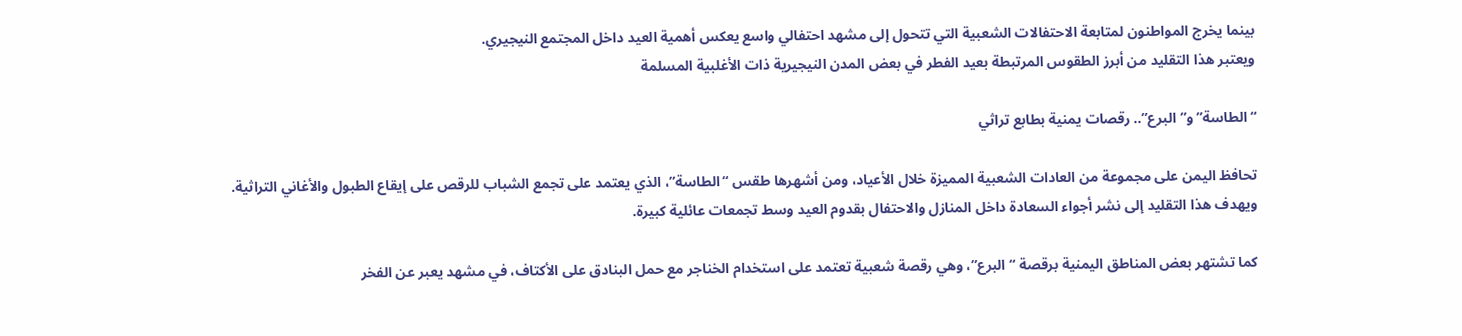بينما يخرج المواطنون لمتابعة الاحتفالات الشعبية التي تتحول إلى مشهد احتفالي واسع يعكس أهمية العيد داخل المجتمع النيجيري.
ويعتبر هذا التقليد من أبرز الطقوس المرتبطة بعيد الفطر في بعض المدن النيجيرية ذات الأغلبية المسلمة

“الطاسة” و”البرع”.. رقصات يمنية بطابع تراثي

تحافظ اليمن على مجموعة من العادات الشعبية المميزة خلال الأعياد، ومن أشهرها طقس “الطاسة”، الذي يعتمد على تجمع الشباب للرقص على إيقاع الطبول والأغاني التراثية.
ويهدف هذا التقليد إلى نشر أجواء السعادة داخل المنازل والاحتفال بقدوم العيد وسط تجمعات عائلية كبيرة.

كما تشتهر بعض المناطق اليمنية برقصة “البرع”، وهي رقصة شعبية تعتمد على استخدام الخناجر مع حمل البنادق على الأكتاف، في مشهد يعبر عن الفخر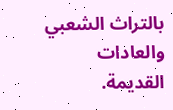بالتراث الشعبي والعادات القديمة.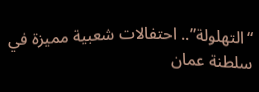“التهلولة”.. احتفالات شعبية مميزة في سلطنة عمان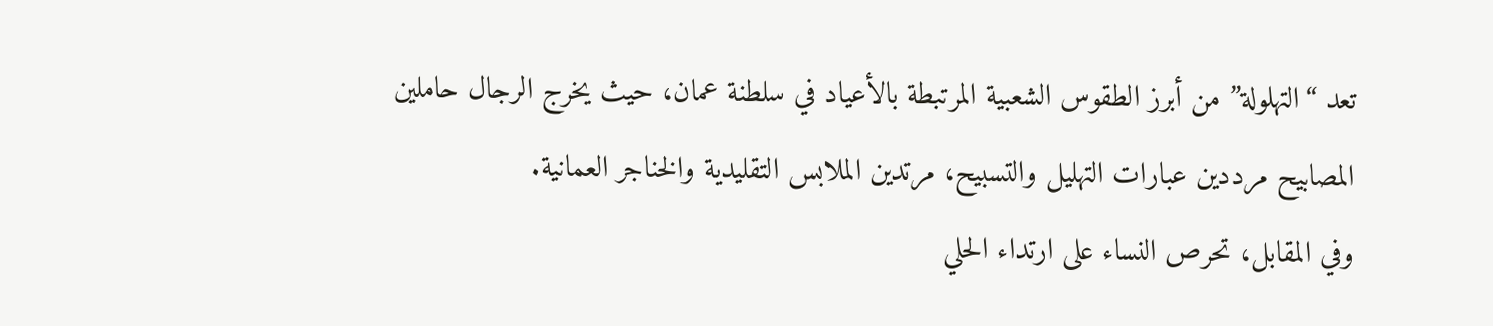تعد “التهلولة” من أبرز الطقوس الشعبية المرتبطة بالأعياد في سلطنة عمان، حيث يخرج الرجال حاملين المصابيح مرددين عبارات التهليل والتسبيح، مرتدين الملابس التقليدية والخناجر العمانية.
وفي المقابل، تحرص النساء على ارتداء الحلي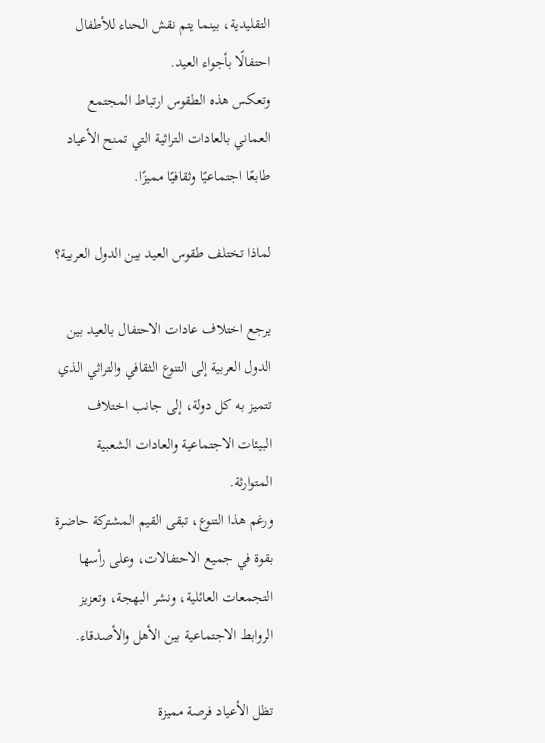التقليدية، بينما يتم نقش الحناء للأطفال احتفالًا بأجواء العيد.
وتعكس هذه الطقوس ارتباط المجتمع العماني بالعادات التراثية التي تمنح الأعياد طابعًا اجتماعيًا وثقافيًا مميزًا.

لماذا تختلف طقوس العيد بين الدول العربية؟

يرجع اختلاف عادات الاحتفال بالعيد بين الدول العربية إلى التنوع الثقافي والتراثي الذي تتميز به كل دولة، إلى جانب اختلاف البيئات الاجتماعية والعادات الشعبية المتوارثة.
ورغم هذا التنوع، تبقى القيم المشتركة حاضرة بقوة في جميع الاحتفالات، وعلى رأسها التجمعات العائلية، ونشر البهجة، وتعزيز الروابط الاجتماعية بين الأهل والأصدقاء.

تظل الأعياد فرصة مميزة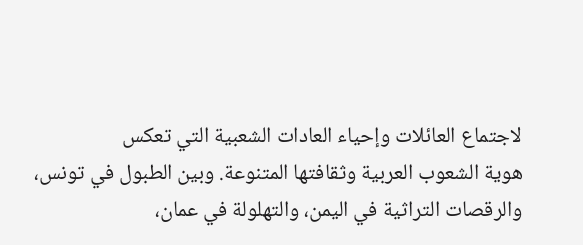لاجتماع العائلات وإحياء العادات الشعبية التي تعكس
هوية الشعوب العربية وثقافتها المتنوعة. وبين الطبول في تونس، والرقصات التراثية في اليمن، والتهلولة في عمان،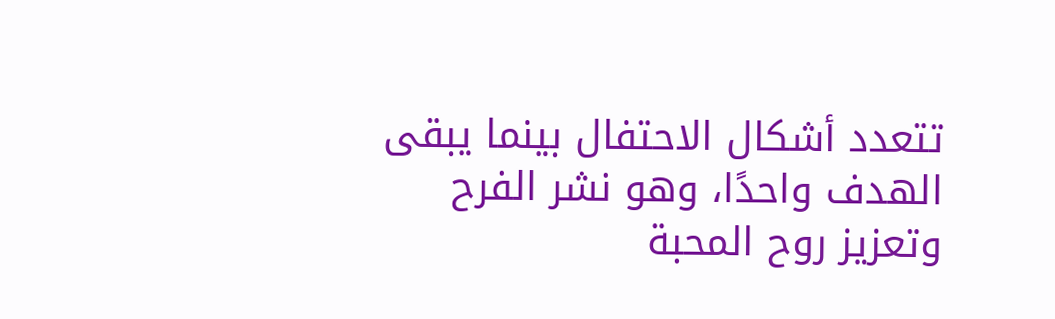تتعدد أشكال الاحتفال بينما يبقى الهدف واحدًا، وهو نشر الفرح وتعزيز روح المحبة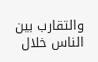والتقارب بين الناس خلال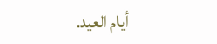أيام العيد.